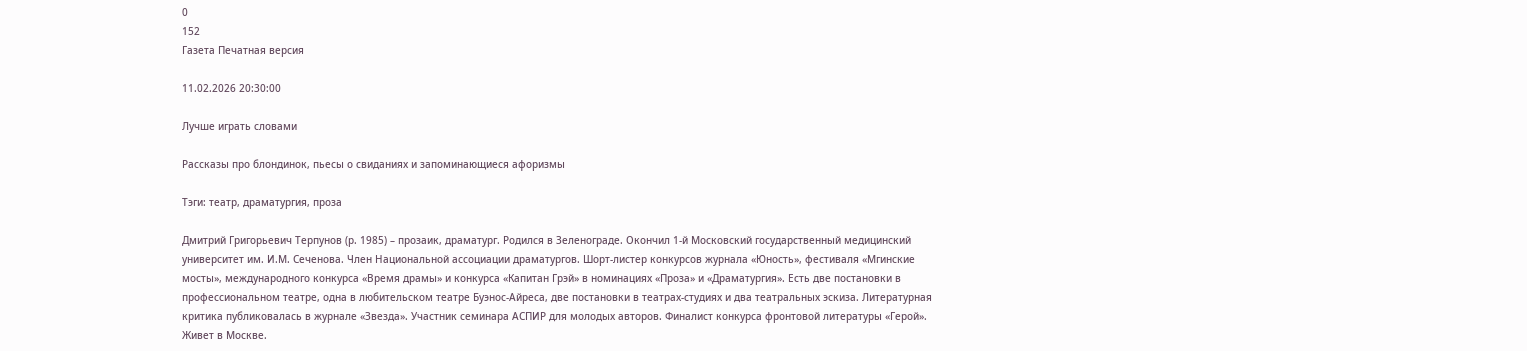0
152
Газета Печатная версия

11.02.2026 20:30:00

Лучше играть словами

Рассказы про блондинок, пьесы о свиданиях и запоминающиеся афоризмы

Тэги: театр, драматургия, проза

Дмитрий Григорьевич Терпунов (р. 1985) – прозаик, драматург. Родился в Зеленограде. Окончил 1-й Московский государственный медицинский университет им. И.М. Сеченова. Член Национальной ассоциации драматургов. Шорт-листер конкурсов журнала «Юность», фестиваля «Мгинские мосты», международного конкурса «Время драмы» и конкурса «Капитан Грэй» в номинациях «Проза» и «Драматургия». Есть две постановки в профессиональном театре, одна в любительском театре Буэнос-Айреса, две постановки в театрах-студиях и два театральных эскиза. Литературная критика публиковалась в журнале «Звезда». Участник семинара АСПИР для молодых авторов. Финалист конкурса фронтовой литературы «Герой». Живет в Москве.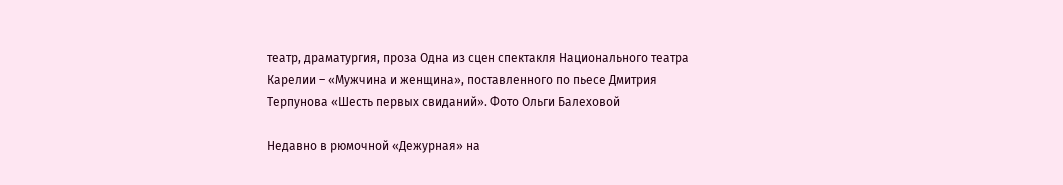театр, драматургия, проза Одна из сцен спектакля Национального театра Карелии – «Мужчина и женщина», поставленного по пьесе Дмитрия Терпунова «Шесть первых свиданий». Фото Ольги Балеховой

Недавно в рюмочной «Дежурная» на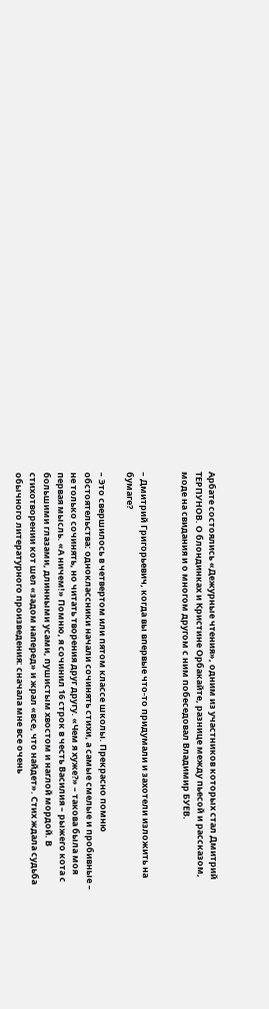Арбате состоялись «Дежурные чтения», одним из участников которых стал Дмитрий ТЕРПУНОВ. О блондинках и Кристине Орбакайте, разнице между пьесой и рассказом, моде на свидания и о многом другом с ним побеседовал Владимир БУЕВ.


– Дмитрий Григорьевич, когда вы впервые что-то придумали и захотели изложить на бумаге?

– Это свершилось в четвертом или пятом классе школы. Прекрасно помню обстоятельства: одноклассники начали сочинять стихи, а самые смелые и пробивные – не только сочинять, но читать творения друг другу. «Чем я хуже?» – такова была моя первая мысль. «А ничем!» Помню, я сочинил 16 строк в честь Василия – рыжего кота с большими глазами, длинными усами, пушистым хвостом и наглой мордой. В стихотворении кот шел «задом наперед» и жрал «все, что найдет». Стих ждала судьба обычного литературного произведения: сначала мне все очень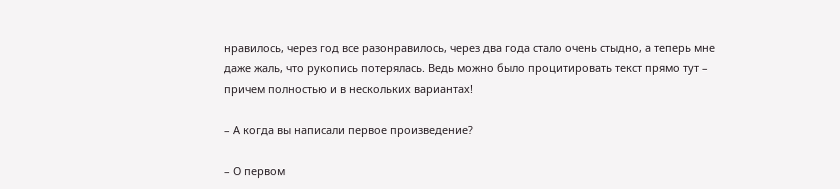нравилось, через год все разонравилось, через два года стало очень стыдно, а теперь мне даже жаль, что рукопись потерялась. Ведь можно было процитировать текст прямо тут – причем полностью и в нескольких вариантах!

– А когда вы написали первое произведение?

– О первом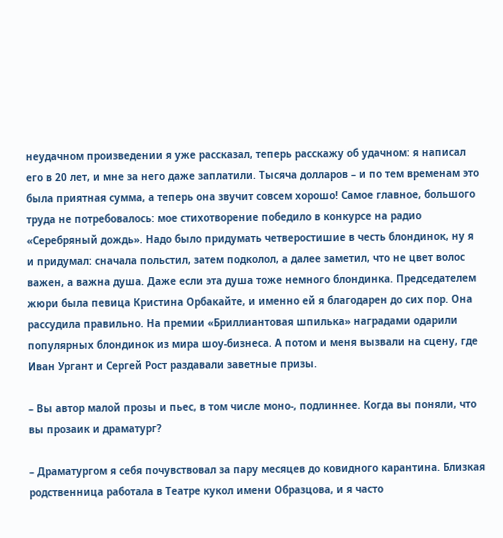неудачном произведении я уже рассказал, теперь расскажу об удачном: я написал его в 20 лет, и мне за него даже заплатили. Тысяча долларов – и по тем временам это была приятная сумма, а теперь она звучит совсем хорошо! Самое главное, большого труда не потребовалось: мое стихотворение победило в конкурсе на радио «Серебряный дождь». Надо было придумать четверостишие в честь блондинок, ну я и придумал: сначала польстил, затем подколол, а далее заметил, что не цвет волос важен, а важна душа. Даже если эта душа тоже немного блондинка. Председателем жюри была певица Кристина Орбакайте, и именно ей я благодарен до сих пор. Она рассудила правильно. На премии «Бриллиантовая шпилька» наградами одарили популярных блондинок из мира шоу-бизнеса. А потом и меня вызвали на сцену, где Иван Ургант и Сергей Рост раздавали заветные призы.

– Вы автор малой прозы и пьес, в том числе моно-, подлиннее. Когда вы поняли, что вы прозаик и драматург?

– Драматургом я себя почувствовал за пару месяцев до ковидного карантина. Близкая родственница работала в Театре кукол имени Образцова, и я часто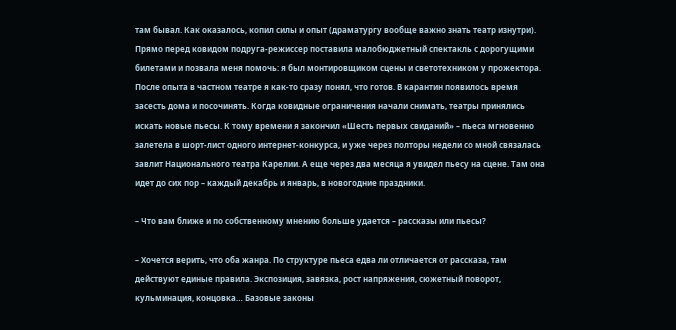там бывал. Как оказалось, копил силы и опыт (драматургу вообще важно знать театр изнутри). Прямо перед ковидом подруга-режиссер поставила малобюджетный спектакль с дорогущими билетами и позвала меня помочь: я был монтировщиком сцены и светотехником у прожектора. После опыта в частном театре я как-то сразу понял, что готов. В карантин появилось время засесть дома и посочинять. Когда ковидные ограничения начали снимать, театры принялись искать новые пьесы. К тому времени я закончил «Шесть первых свиданий» – пьеса мгновенно залетела в шорт-лист одного интернет-конкурса, и уже через полторы недели со мной связалась завлит Национального театра Карелии. А еще через два месяца я увидел пьесу на сцене. Там она идет до сих пор – каждый декабрь и январь, в новогодние праздники.

– Что вам ближе и по собственному мнению больше удается – рассказы или пьесы?

– Хочется верить, что оба жанра. По структуре пьеса едва ли отличается от рассказа, там действуют единые правила. Экспозиция, завязка, рост напряжения, сюжетный поворот, кульминация, концовка… Базовые законы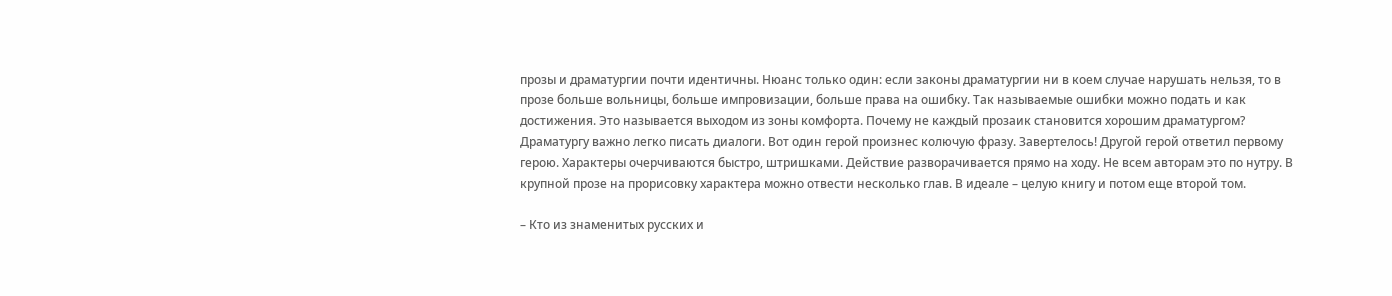прозы и драматургии почти идентичны. Нюанс только один: если законы драматургии ни в коем случае нарушать нельзя, то в прозе больше вольницы, больше импровизации, больше права на ошибку. Так называемые ошибки можно подать и как достижения. Это называется выходом из зоны комфорта. Почему не каждый прозаик становится хорошим драматургом? Драматургу важно легко писать диалоги. Вот один герой произнес колючую фразу. Завертелось! Другой герой ответил первому герою. Характеры очерчиваются быстро, штришками. Действие разворачивается прямо на ходу. Не всем авторам это по нутру. В крупной прозе на прорисовку характера можно отвести несколько глав. В идеале – целую книгу и потом еще второй том.

– Кто из знаменитых русских и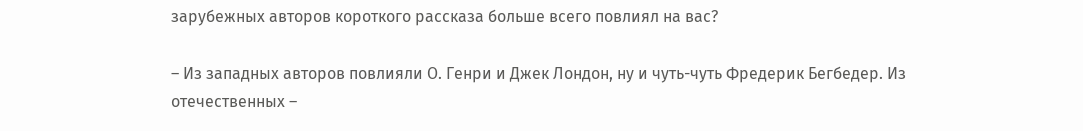зарубежных авторов короткого рассказа больше всего повлиял на вас?

– Из западных авторов повлияли О. Генри и Джек Лондон, ну и чуть-чуть Фредерик Бегбедер. Из отечественных –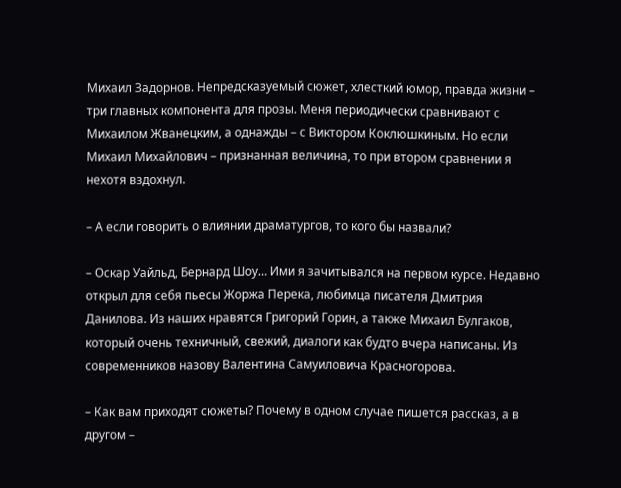Михаил Задорнов. Непредсказуемый сюжет, хлесткий юмор, правда жизни – три главных компонента для прозы. Меня периодически сравнивают с Михаилом Жванецким, а однажды – с Виктором Коклюшкиным. Но если Михаил Михайлович – признанная величина, то при втором сравнении я нехотя вздохнул.

– А если говорить о влиянии драматургов, то кого бы назвали?

– Оскар Уайльд, Бернард Шоу… Ими я зачитывался на первом курсе. Недавно открыл для себя пьесы Жоржа Перека, любимца писателя Дмитрия Данилова. Из наших нравятся Григорий Горин, а также Михаил Булгаков, который очень техничный, свежий, диалоги как будто вчера написаны. Из современников назову Валентина Самуиловича Красногорова.

– Как вам приходят сюжеты? Почему в одном случае пишется рассказ, а в другом –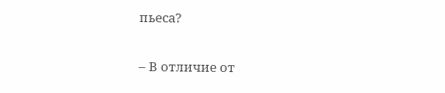пьеса?

– В отличие от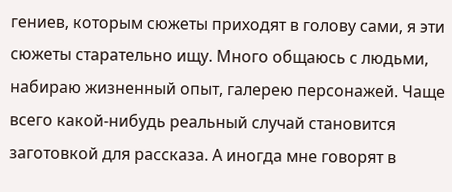гениев, которым сюжеты приходят в голову сами, я эти сюжеты старательно ищу. Много общаюсь с людьми, набираю жизненный опыт, галерею персонажей. Чаще всего какой-нибудь реальный случай становится заготовкой для рассказа. А иногда мне говорят в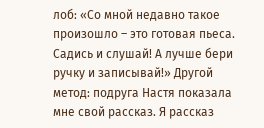лоб: «Со мной недавно такое произошло – это готовая пьеса. Садись и слушай! А лучше бери ручку и записывай!» Другой метод: подруга Настя показала мне свой рассказ. Я рассказ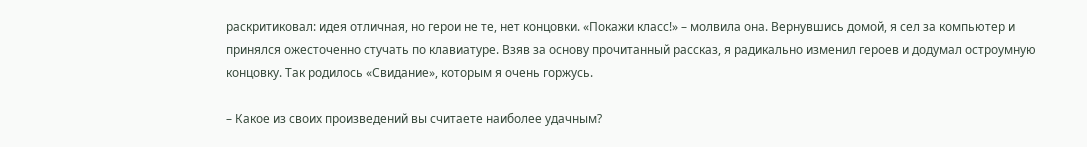раскритиковал: идея отличная, но герои не те, нет концовки. «Покажи класс!» – молвила она. Вернувшись домой, я сел за компьютер и принялся ожесточенно стучать по клавиатуре. Взяв за основу прочитанный рассказ, я радикально изменил героев и додумал остроумную концовку. Так родилось «Свидание», которым я очень горжусь.

– Какое из своих произведений вы считаете наиболее удачным?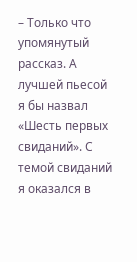– Только что упомянутый рассказ. А лучшей пьесой я бы назвал «Шесть первых свиданий». С темой свиданий я оказался в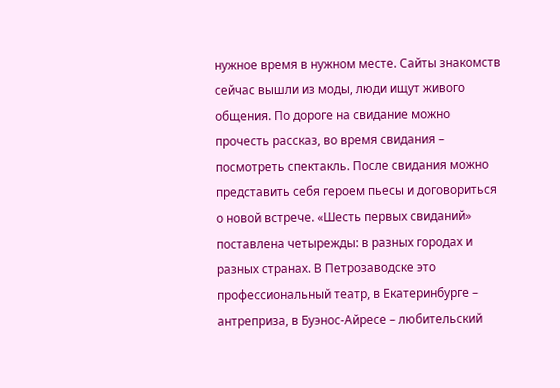нужное время в нужном месте. Сайты знакомств сейчас вышли из моды, люди ищут живого общения. По дороге на свидание можно прочесть рассказ, во время свидания – посмотреть спектакль. После свидания можно представить себя героем пьесы и договориться о новой встрече. «Шесть первых свиданий» поставлена четырежды: в разных городах и разных странах. В Петрозаводске это профессиональный театр, в Екатеринбурге – антреприза, в Буэнос-Айресе – любительский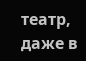театр, даже в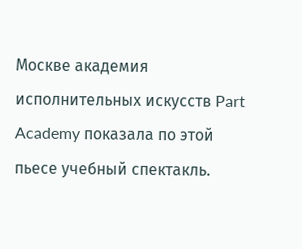Москве академия исполнительных искусств Part Academy показала по этой пьесе учебный спектакль.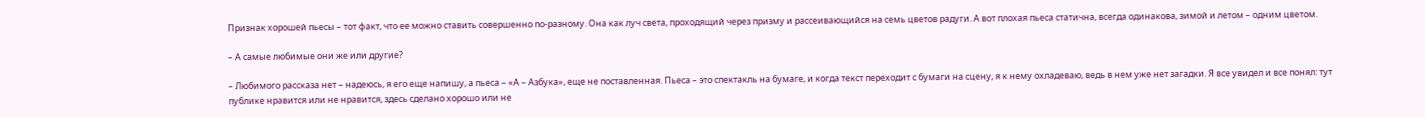Признак хорошей пьесы – тот факт, что ее можно ставить совершенно по-разному. Она как луч света, проходящий через призму и рассеивающийся на семь цветов радуги. А вот плохая пьеса статична, всегда одинакова, зимой и летом – одним цветом.

– А самые любимые они же или другие?

– Любимого рассказа нет – надеюсь, я его еще напишу, а пьеса – «А – Азбука», еще не поставленная. Пьеса – это спектакль на бумаге, и когда текст переходит с бумаги на сцену, я к нему охладеваю, ведь в нем уже нет загадки. Я все увидел и все понял: тут публике нравится или не нравится, здесь сделано хорошо или не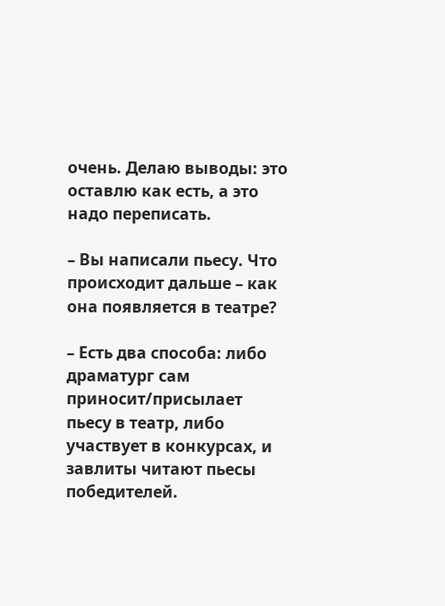очень. Делаю выводы: это оставлю как есть, а это надо переписать.

– Вы написали пьесу. Что происходит дальше – как она появляется в театре?

– Есть два способа: либо драматург сам приносит/присылает пьесу в театр, либо участвует в конкурсах, и завлиты читают пьесы победителей.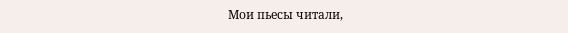Мои пьесы читали,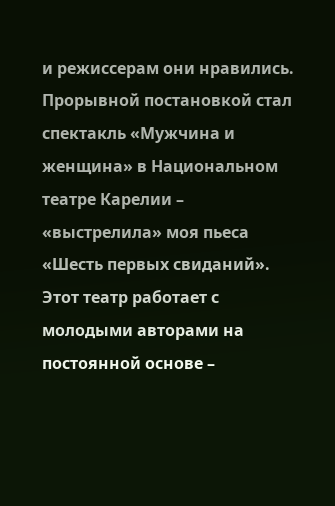и режиссерам они нравились. Прорывной постановкой стал спектакль «Мужчина и женщина» в Национальном театре Карелии – «выстрелила» моя пьеса «Шесть первых свиданий». Этот театр работает с молодыми авторами на постоянной основе –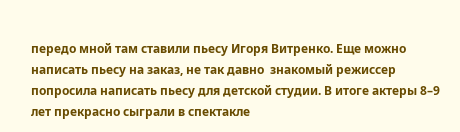передо мной там ставили пьесу Игоря Витренко. Еще можно написать пьесу на заказ, не так давно  знакомый режиссер попросила написать пьесу для детской студии. В итоге актеры 8–9 лет прекрасно сыграли в спектакле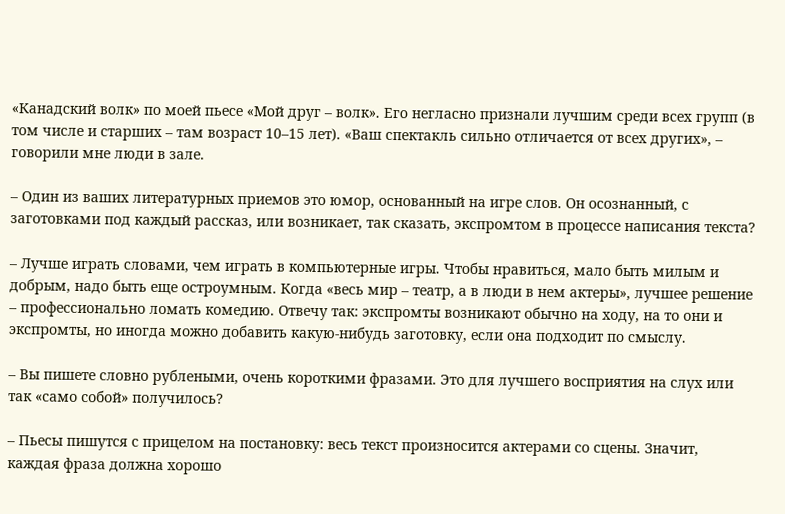«Канадский волк» по моей пьесе «Мой друг – волк». Его негласно признали лучшим среди всех групп (в том числе и старших – там возраст 10–15 лет). «Ваш спектакль сильно отличается от всех других», – говорили мне люди в зале.

– Один из ваших литературных приемов это юмор, основанный на игре слов. Он осознанный, с заготовками под каждый рассказ, или возникает, так сказать, экспромтом в процессе написания текста?

– Лучше играть словами, чем играть в компьютерные игры. Чтобы нравиться, мало быть милым и добрым, надо быть еще остроумным. Когда «весь мир – театр, а в люди в нем актеры», лучшее решение – профессионально ломать комедию. Отвечу так: экспромты возникают обычно на ходу, на то они и экспромты, но иногда можно добавить какую-нибудь заготовку, если она подходит по смыслу.

– Вы пишете словно рублеными, очень короткими фразами. Это для лучшего восприятия на слух или так «само собой» получилось?

– Пьесы пишутся с прицелом на постановку: весь текст произносится актерами со сцены. Значит, каждая фраза должна хорошо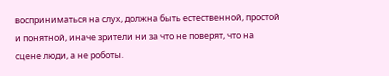восприниматься на слух, должна быть естественной, простой и понятной, иначе зрители ни за что не поверят, что на сцене люди, а не роботы.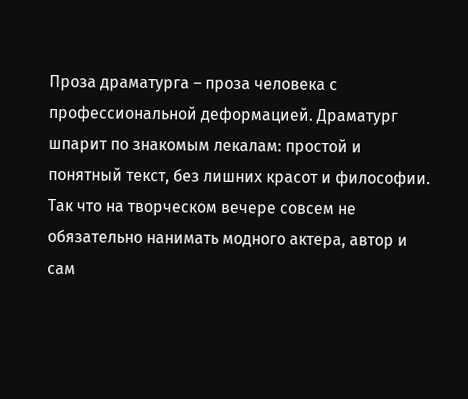Проза драматурга – проза человека с профессиональной деформацией. Драматург шпарит по знакомым лекалам: простой и понятный текст, без лишних красот и философии. Так что на творческом вечере совсем не обязательно нанимать модного актера, автор и сам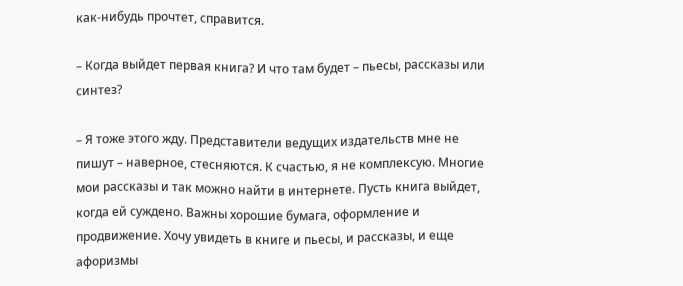как-нибудь прочтет, справится.

– Когда выйдет первая книга? И что там будет – пьесы, рассказы или синтез?

– Я тоже этого жду. Представители ведущих издательств мне не пишут – наверное, стесняются. К счастью, я не комплексую. Многие мои рассказы и так можно найти в интернете. Пусть книга выйдет, когда ей суждено. Важны хорошие бумага, оформление и продвижение. Хочу увидеть в книге и пьесы, и рассказы, и еще афоризмы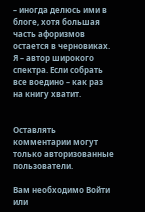– иногда делюсь ими в блоге, хотя большая часть афоризмов остается в черновиках. Я – автор широкого спектра. Если собрать все воедино – как раз на книгу хватит.


Оставлять комментарии могут только авторизованные пользователи.

Вам необходимо Войти или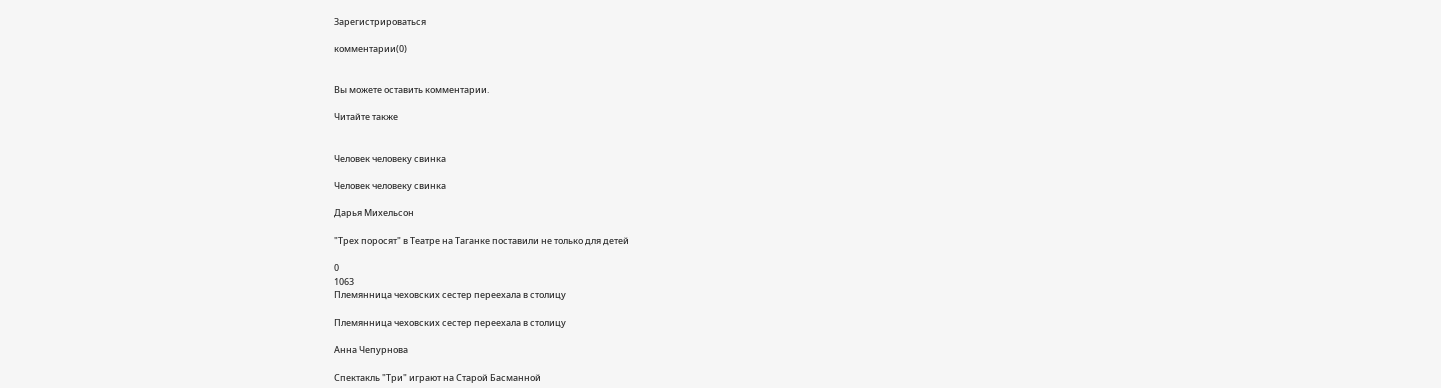Зарегистрироваться

комментарии(0)


Вы можете оставить комментарии.

Читайте также


Человек человеку свинка

Человек человеку свинка

Дарья Михельсон

"Трех поросят" в Театре на Таганке поставили не только для детей

0
1063
Племянница чеховских сестер переехала в столицу

Племянница чеховских сестер переехала в столицу

Анна Чепурнова

Спектакль "Три" играют на Старой Басманной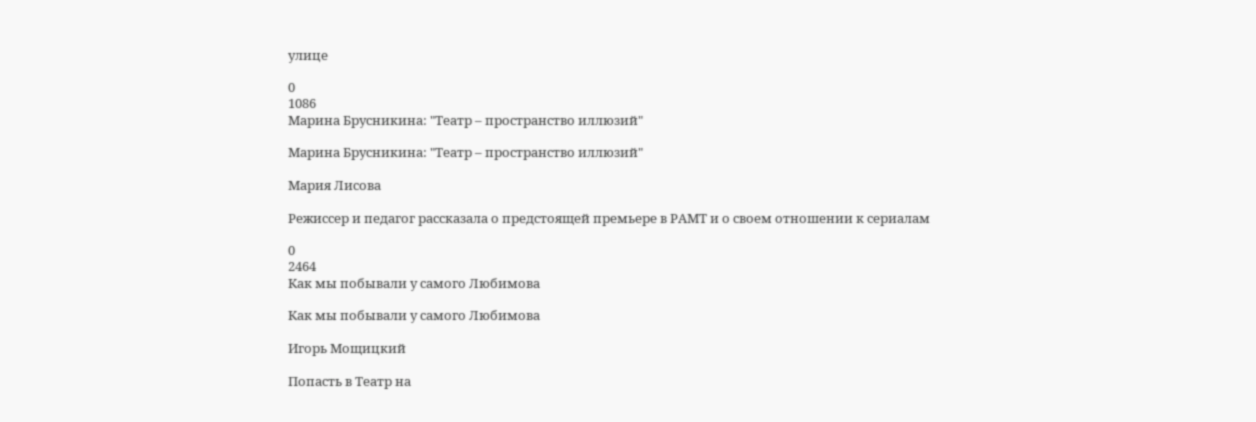улице

0
1086
Марина Брусникина: "Театр – пространство иллюзий"

Марина Брусникина: "Театр – пространство иллюзий"

Мария Лисова

Режиссер и педагог рассказала о предстоящей премьере в РАМТ и о своем отношении к сериалам

0
2464
Как мы побывали у самого Любимова

Как мы побывали у самого Любимова

Игорь Мощицкий

Попасть в Театр на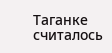Таганке считалось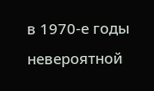в 1970-е годы невероятной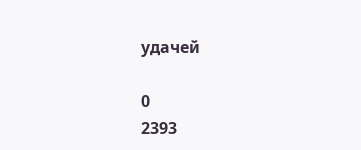удачей

0
2393